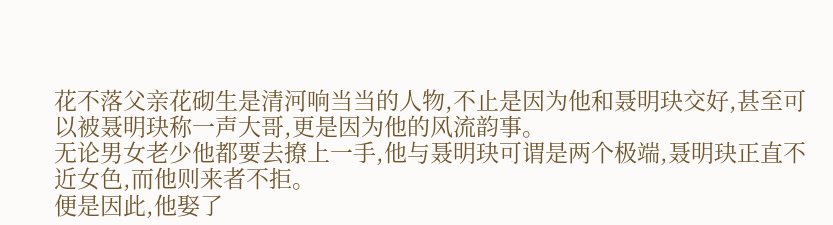花不落父亲花砌生是清河响当当的人物,不止是因为他和聂明玦交好,甚至可以被聂明玦称一声大哥,更是因为他的风流韵事。
无论男女老少他都要去撩上一手,他与聂明玦可谓是两个极端,聂明玦正直不近女色,而他则来者不拒。
便是因此,他娶了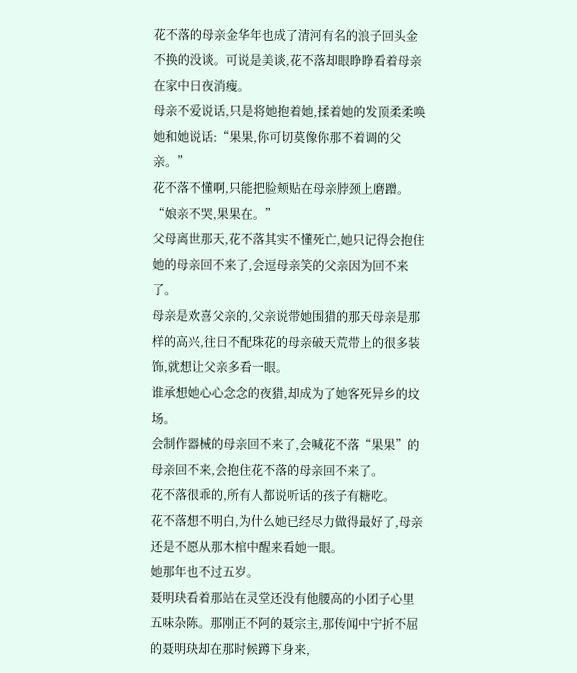花不落的母亲金华年也成了清河有名的浪子回头金不换的没谈。可说是美谈,花不落却眼睁睁看着母亲在家中日夜消瘦。
母亲不爱说话,只是将她抱着她,揉着她的发顶柔柔唤她和她说话:“果果,你可切莫像你那不着调的父亲。”
花不落不懂啊,只能把脸颊贴在母亲脖颈上磨蹭。
“娘亲不哭,果果在。”
父母离世那天,花不落其实不懂死亡,她只记得会抱住她的母亲回不来了,会逗母亲笑的父亲因为回不来了。
母亲是欢喜父亲的,父亲说带她围猎的那天母亲是那样的高兴,往日不配珠花的母亲破天荒带上的很多装饰,就想让父亲多看一眼。
谁承想她心心念念的夜猎,却成为了她客死异乡的坟场。
会制作器械的母亲回不来了,会喊花不落“果果”的母亲回不来,会抱住花不落的母亲回不来了。
花不落很乖的,所有人都说听话的孩子有糖吃。
花不落想不明白,为什么她已经尽力做得最好了,母亲还是不愿从那木棺中醒来看她一眼。
她那年也不过五岁。
聂明玦看着那站在灵堂还没有他腰高的小团子心里五味杂陈。那刚正不阿的聂宗主,那传闻中宁折不屈的聂明玦却在那时候蹲下身来,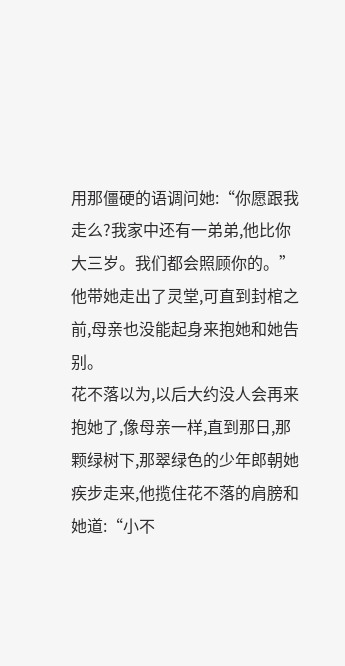用那僵硬的语调问她:“你愿跟我走么?我家中还有一弟弟,他比你大三岁。我们都会照顾你的。”
他带她走出了灵堂,可直到封棺之前,母亲也没能起身来抱她和她告别。
花不落以为,以后大约没人会再来抱她了,像母亲一样,直到那日,那颗绿树下,那翠绿色的少年郎朝她疾步走来,他揽住花不落的肩膀和她道:“小不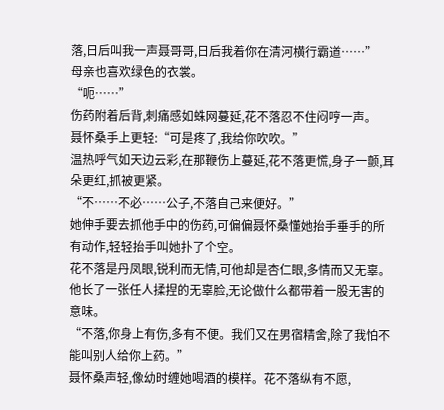落,日后叫我一声聂哥哥,日后我着你在清河横行霸道……”
母亲也喜欢绿色的衣裳。
“呃……”
伤药附着后背,刺痛感如蛛网蔓延,花不落忍不住闷哼一声。
聂怀桑手上更轻:“可是疼了,我给你吹吹。”
温热呼气如天边云彩,在那鞭伤上蔓延,花不落更慌,身子一颤,耳朵更红,抓被更紧。
“不……不必……公子,不落自己来便好。”
她伸手要去抓他手中的伤药,可偏偏聂怀桑懂她抬手垂手的所有动作,轻轻抬手叫她扑了个空。
花不落是丹凤眼,锐利而无情,可他却是杏仁眼,多情而又无辜。他长了一张任人揉捏的无辜脸,无论做什么都带着一股无害的意味。
“不落,你身上有伤,多有不便。我们又在男宿精舍,除了我怕不能叫别人给你上药。”
聂怀桑声轻,像幼时缠她喝酒的模样。花不落纵有不愿,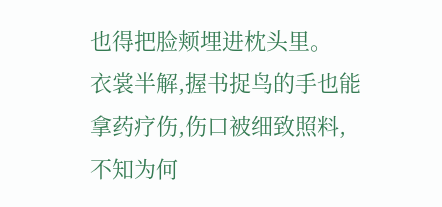也得把脸颊埋进枕头里。
衣裳半解,握书捉鸟的手也能拿药疗伤,伤口被细致照料,不知为何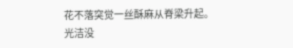花不落突觉一丝酥麻从脊梁升起。
光洁没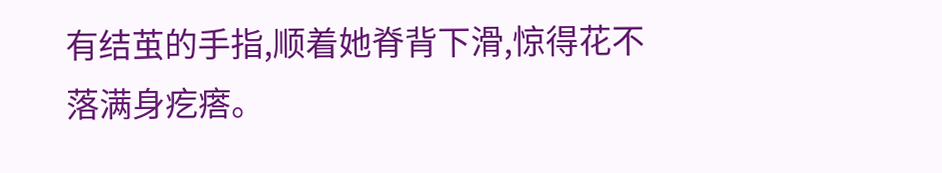有结茧的手指,顺着她脊背下滑,惊得花不落满身疙瘩。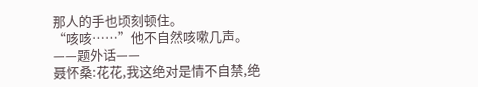那人的手也顷刻顿住。
“咳咳……”他不自然咳嗽几声。
——题外话——
聂怀桑:花花,我这绝对是情不自禁,绝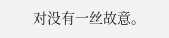对没有一丝故意。